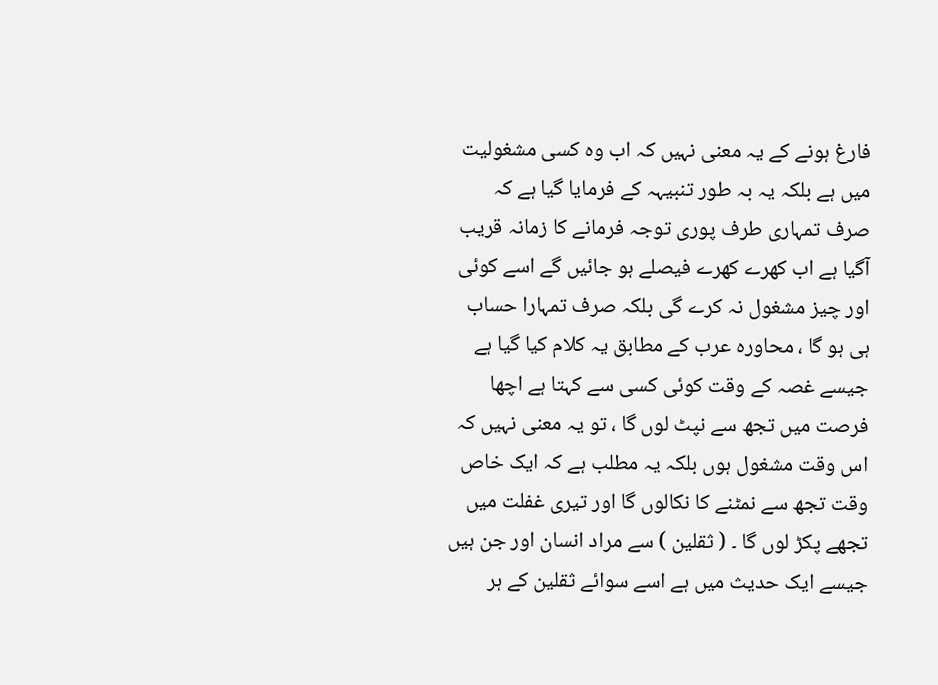فارغ ہونے کے یہ معنی نہیں کہ اب وہ کسی مشغولیت میں ہے بلکہ یہ بہ طور تنبیہہ کے فرمایا گیا ہے کہ صرف تمہاری طرف پوری توجہ فرمانے کا زمانہ قریب آگیا ہے اب کھرے کھرے فیصلے ہو جائیں گے اسے کوئی اور چیز مشغول نہ کرے گی بلکہ صرف تمہارا حساب ہی ہو گا ، محاورہ عرب کے مطابق یہ کلام کیا گیا ہے جیسے غصہ کے وقت کوئی کسی سے کہتا ہے اچھا فرصت میں تجھ سے نپٹ لوں گا ، تو یہ معنی نہیں کہ اس وقت مشغول ہوں بلکہ یہ مطلب ہے کہ ایک خاص وقت تجھ سے نمٹنے کا نکالوں گا اور تیری غفلت میں تجھے پکڑ لوں گا ۔ ( ثقلین ) سے مراد انسان اور جن ہیں جیسے ایک حدیث میں ہے اسے سوائے ثقلین کے ہر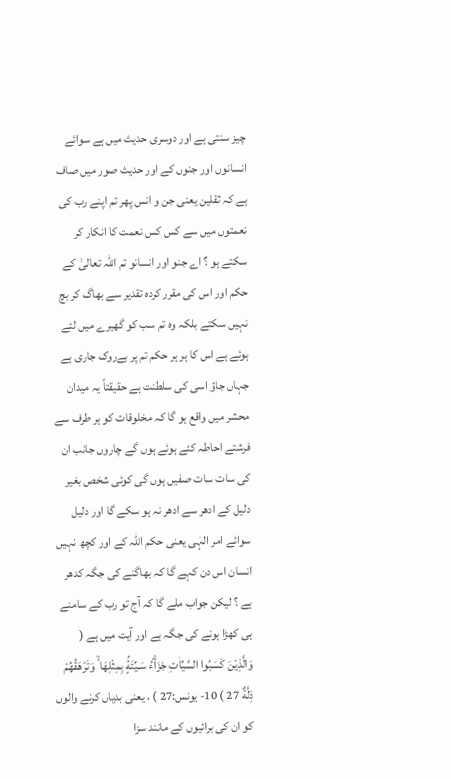چیز سنتی ہے اور دوسری حدیث میں ہے سوائے انسانوں اور جنوں کے اور حدیث صور میں صاف ہے کہ ثقلین یعنی جن و انس پھر تم اپنے رب کی نعمتوں میں سے کس کس نعمت کا انکار کر سکتے ہو ؟ اے جنو اور انسانو تم اللہ تعالیٰ کے حکم اور اس کی مقرر کردہ تقدیر سے بھاگ کر بچ نہیں سکتے بلکہ وہ تم سب کو گھیرے میں لئے ہوئے ہے اس کا ہر ہر حکم تم پر بےروک جاری ہے جہاں جاؤ اسی کی سلطنت ہے حقیقتاً یہ میدان محشر میں واقع ہو گا کہ مخلوقات کو ہر طرف سے فرشتے احاطہ کئے ہوئے ہوں گے چاروں جانب ان کی سات سات صفیں ہوں گی کوئی شخص بغیر دلیل کے ادھر سے ادھر نہ ہو سکے گا اور دلیل سوائے امر الہٰی یعنی حکم اللہ کے اور کچھ نہیں انسان اس دن کہے گا کہ بھاگنے کی جگہ کدھر ہے ؟ لیکن جواب ملے گا کہ آج تو رب کے سامنے ہی کھڑا ہونے کی جگہ ہے اور آیت میں ہے ( وَالَّذِيْنَ كَسَبُوا السَّيِّاٰتِ جَزَاۗءُ سَـيِّئَةٍۢ بِمِثْلِهَا ۙ وَتَرْهَقُھُمْ ذِلَّةٌ 27 ) 10- یونس:27 ) ، یعنی بدیاں کرنے والوں کو ان کی برائیوں کے مانند سزا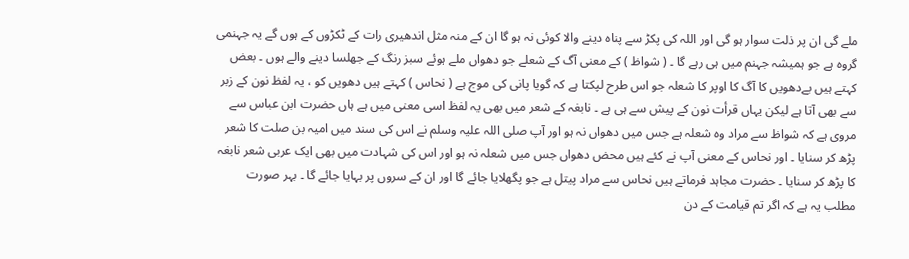ملے گی ان پر ذلت سوار ہو گی اور اللہ کی پکڑ سے پناہ دینے والا کوئی نہ ہو گا ان کے منہ مثل اندھیری رات کے ٹکڑوں کے ہوں گے یہ جہنمی گروہ ہے جو ہمیشہ جہنم میں ہی رہے گا ۔ ( شواظ ) کے معنی آگ کے شعلے جو دھواں ملے ہوئے سبز رنگ کے جھلسا دینے والے ہوں ۔ بعض کہتے ہیں بےدھویں کا آگ کا اوپر کا شعلہ جو اس طرح لپکتا ہے کہ گویا پانی کی موج ہے ( نحاس ) کہتے ہیں دھویں کو ، یہ لفظ نون کے زبر سے بھی آتا ہے لیکن یہاں قرأت نون کے پیش سے ہی ہے ۔ نابغہ کے شعر میں بھی یہ لفظ اسی معنی میں ہے ہاں حضرت ابن عباس سے مروی ہے کہ شواظ سے مراد وہ شعلہ ہے جس میں دھواں نہ ہو اور آپ صلی اللہ علیہ وسلم نے اس کی سند میں امیہ بن صلت کا شعر پڑھ کر سنایا ۔ اور نحاس کے معنی آپ نے کئے ہیں محض دھواں جس میں شعلہ نہ ہو اور اس کی شہادت میں بھی ایک عربی شعر نابغہ کا پڑھ کر سنایا ۔ حضرت مجاہد فرماتے ہیں نحاس سے مراد پیتل ہے جو پگھلایا جائے گا اور ان کے سروں پر بہایا جائے گا ۔ بہر صورت مطلب یہ ہے کہ اگر تم قیامت کے دن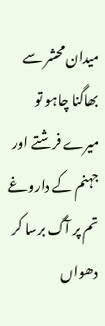میدان محشر سے بھاگنا چاہو تو میرے فرشتے اور جہنم کے داروغے تم پر آگ برسا کر دھواں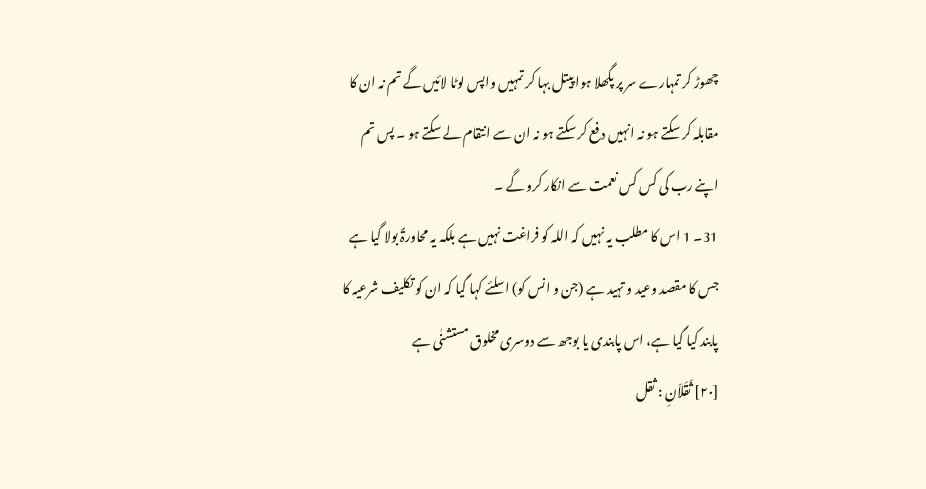چھوڑ کر تمہارے سر پر پگھلا ہوا پیتل بہا کر تمہیں واپس لوٹا لائیں گے تم نہ ان کا مقابلہ کر سکتے ہو نہ انہیں دفع کر سکتے ہو نہ ان سے انتقام لے سکتے ہو ۔ پس تم اپنے رب کی کس کس نعمت سے انکار کرو گے ۔
31۔ 1 اس کا مطلب یہ نہیں کہ اللہ کو فراغت نہیں ہے بلکہ یہ محاورۃً بولا گیا ہے جس کا مقصد وعید و تہید ہے (جن و انس کو) اسلئے کہا گیا کہ ان کو تکلیف شرعیہ کا پابند کیا گیا ہے، اس پابندی یا بوجھ سے دوسری مخلوق مستشنٰی ہے
[٢٠] ثَقَلاَنِ : ثقل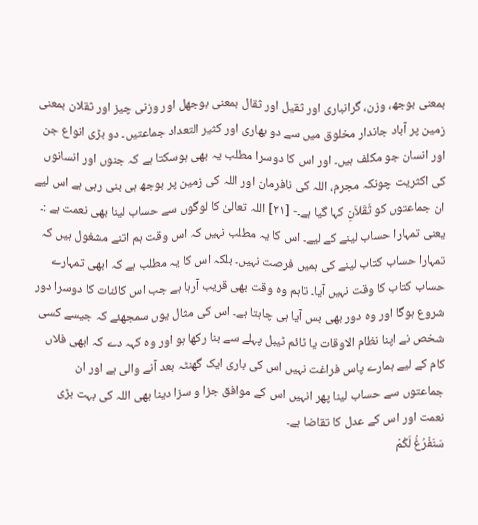بمعنی بوجھ، وزن، گرانباری اور ثقیل اور ثقال بمعنی بوجھل اور وزنی چیز اور ثقلان بمعنی زمین پر آباد جاندار مخلوق میں سے دو بھاری اور کثیر التعداد جماعتیں۔ دو بڑی انواع جن اور انسان جو مکلف ہیں۔ اور اس کا دوسرا مطلب یہ بھی ہوسکتا ہے کہ جنوں اور انسانوں کی اکثریت چونکہ مجرم، اللہ کی نافرمان اور اللہ کی زمین پر بوجھ ہی بنی رہی ہے اس لیے ان جماعتوں کو ثَقَلاَنِ کہا گیا ہے۔- [٢١] اللہ تعالیٰ کا لوگوں سے حساب لینا بھی نعمت ہے :۔ یعنی تمہارا حساب لینے کے لیے۔ اس کا یہ مطلب نہیں کہ اس وقت ہم اتنے مشغول ہیں کہ تمہارا حساب کتاب لینے کی ہمیں فرصت نہیں۔ بلکہ اس کا یہ مطلب ہے کہ ابھی تمہارے حساب کتاب کا وقت نہیں آیا۔ تاہم وہ وقت بھی قریب آرہا ہے جب اس کائنات کا دوسرا دور شروع ہوگا اور وہ دور بھی بس آیا ہی چاہتا ہے۔ اس کی مثال یوں سمجھئے کہ جیسے کسی شخص نے اپنا نظام الاوقات یا ٹائم ٹیبل پہلے سے بنا رکھا ہو اور وہ کہہ دے کہ ابھی فلاں کام کے لیے ہمارے پاس فراغت نہیں اس کی باری ایک گھنٹہ بعد آنے والی ہے اور ان جماعتوں سے حساب لینا پھر انہیں اس کے موافق جزا و سزا دینا بھی اللہ کی بہت بڑی نعمت اور اس کے عدل کا تقاضا ہے۔
سَنَفْرُغُ لَکُمْ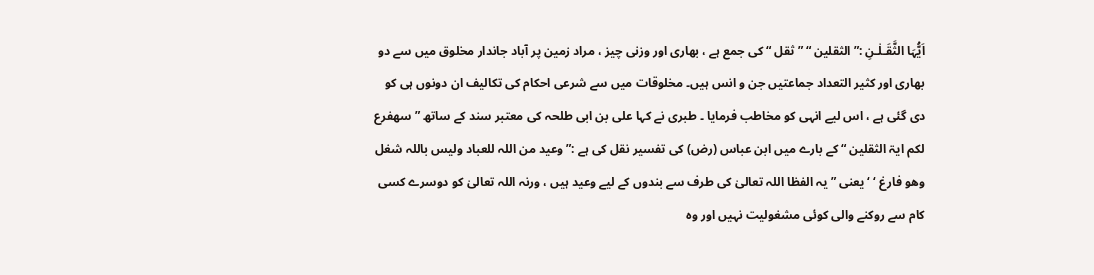اَیُّہَا الثَّقَـلٰـنِ :” الثقلین “ ” ثقل “ کی جمع ہے ، بھاری اور وزنی چیز ، مراد زمین پر آباد جاندار مخلوق میں سے دو بھاری اور کثیر التعداد جماعتیں جن و انس ہیں۔ مخلوقات میں سے شرعی احکام کی تکالیف ان دونوں ہی کو دی گئی ہے ، اس لیے انہی کو مخاطب فرمایا ۔ طبری نے کہا علی بن ابی طلحہ کی معتبر سند کے ساتھ ” سھفرع لکم ایۃ الثقلین “ کے بارے میں ابن عباس (رض) کی تفسیر نقل کی ہے :” وعید من اللہ للعباد ولیس باللہ شغل وھو فارغ ‘ ‘ یعنی ” یہ الفظا اللہ تعالیٰ کی طرف سے بندوں کے لیے وعید ہیں ، ورنہ اللہ تعالیٰ کو دوسرے کسی کام سے روکنے والی کوئی مشغولیت نہیں اور وہ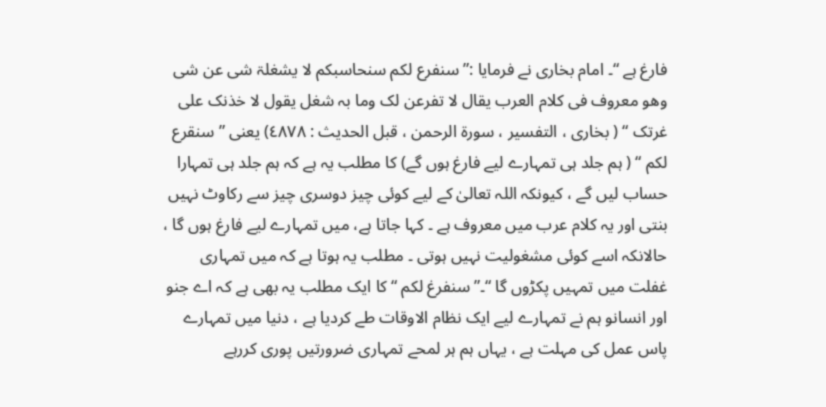فارغ ہے “۔ امام بخاری نے فرمایا :” سنفرع لکم سنحاسبکم لا یشغلۃ شی عن شی وھو معروف فی کلام العرب یقال لا تفرعن لک وما بہ شغل یقول لا خذنک علی غرتک “ ( بخاری ، التفسیر ، سورة الرحمن ، قبل الحدیث : ٤٨٧٨) یعنی ” سنقرع لکم “ ( ہم جلد ہی تمہارے لیے فارغ ہوں گے) کا مطلب یہ ہے کہ ہم جلد ہی تمہارا حساب لیں گے ، کیونکہ اللہ تعالیٰ کے لیے کوئی چیز دوسری چیز سے رکاوٹ نہیں بنتی اور یہ کلام عرب میں معروف ہے ۔ کہا جاتا ہے، میں تمہارے لیے فارغ ہوں گا ، حالانکہ اسے کوئی مشغولیت نہیں ہوتی ۔ مطلب یہ ہوتا ہے کہ میں تمہاری غفلت میں تمہیں پکڑوں گا “۔” سنفرغ لکم “ کا ایک مطلب یہ بھی ہے کہ اے جنو اور انسانو ہم نے تمہارے لیے ایک نظام الاوقات طے کردیا ہے ، دنیا میں تمہارے پاس عمل کی مہلت ہے ، یہاں ہم ہر لمحے تمہاری ضرورتیں پوری کررہے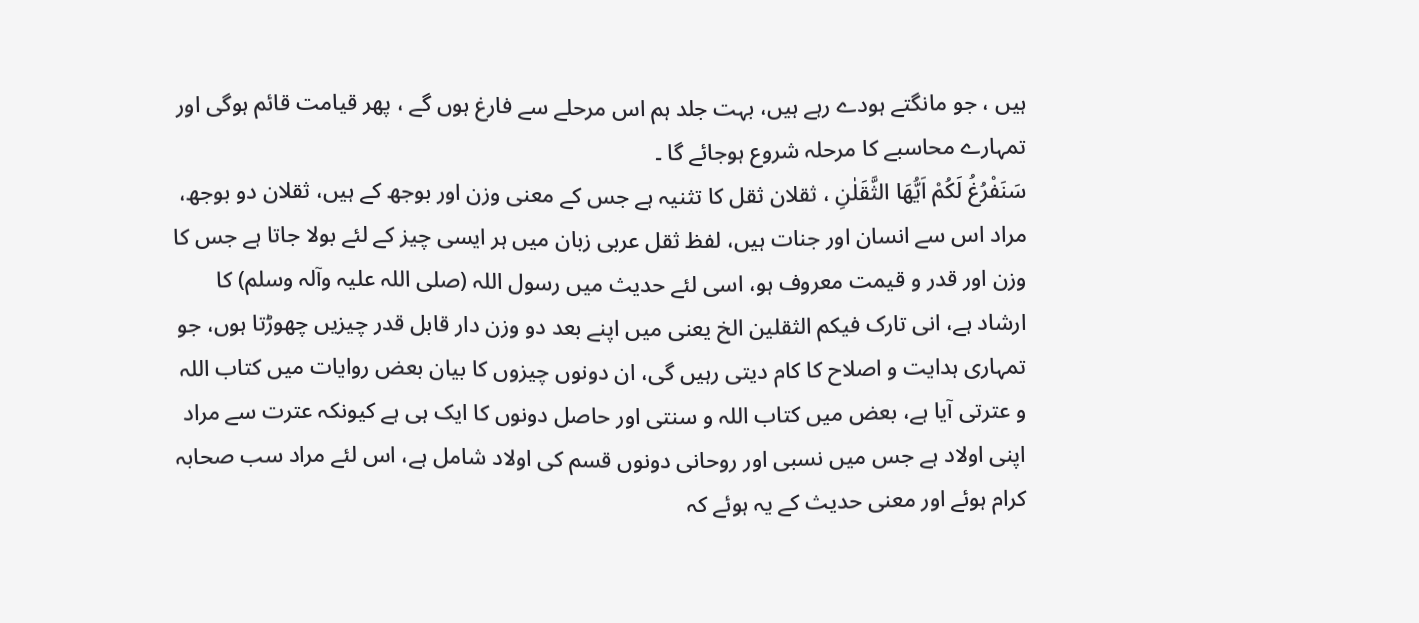ہیں ، جو مانگتے ہودے رہے ہیں، بہت جلد ہم اس مرحلے سے فارغ ہوں گے ، پھر قیامت قائم ہوگی اور تمہارے محاسبے کا مرحلہ شروع ہوجائے گا ۔
سَنَفْرُغُ لَكُمْ اَيُّهَا الثَّقَلٰنِ ، ثقلان ثقل کا تثنیہ ہے جس کے معنی وزن اور بوجھ کے ہیں، ثقلان دو بوجھ، مراد اس سے انسان اور جنات ہیں، لفظ ثقل عربی زبان میں ہر ایسی چیز کے لئے بولا جاتا ہے جس کا وزن اور قدر و قیمت معروف ہو، اسی لئے حدیث میں رسول اللہ (صلی اللہ علیہ وآلہ وسلم) کا ارشاد ہے، انی تارک فیکم الثقلین الخ یعنی میں اپنے بعد دو وزن دار قابل قدر چیزیں چھوڑتا ہوں، جو تمہاری ہدایت و اصلاح کا کام دیتی رہیں گی، ان دونوں چیزوں کا بیان بعض روایات میں کتاب اللہ و عترتی آیا ہے، بعض میں کتاب اللہ و سنتی اور حاصل دونوں کا ایک ہی ہے کیونکہ عترت سے مراد اپنی اولاد ہے جس میں نسبی اور روحانی دونوں قسم کی اولاد شامل ہے، اس لئے مراد سب صحابہ کرام ہوئے اور معنی حدیث کے یہ ہوئے کہ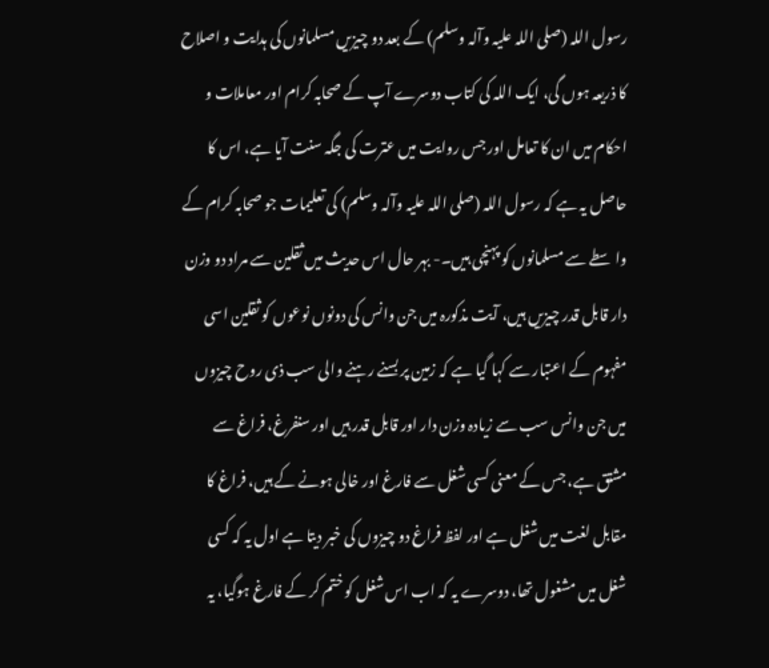رسول اللہ (صلی اللہ علیہ وآلہ وسلم) کے بعد دو چیزیں مسلمانوں کی ہدایت و اصلاح کا ذریعہ ہوں گی، ایک اللہ کی کتاب دوسرے آپ کے صحابہ کرام اور معاملات و احکام میں ان کا تعامل اور جس روایت میں عترت کی جگہ سنت آیا ہے، اس کا حاصل یہ ہے کہ رسول اللہ (صلی اللہ علیہ وآلہ وسلم) کی تعلیمات جو صحابہ کرام کے واسطے سے مسلمانوں کو پہنچی ہیں۔- بہر حال اس حدیث میں ثقلین سے مراد دو وزن دار قابل قدر چیزیں ہیں، آیت مذکورہ میں جن وانس کی دونوں نوعوں کو ثقلین اسی مفہوم کے اعتبار سے کہا گیا ہے کہ زمین پر بسنے رہنے والی سب ذی روح چیزوں میں جن وانس سب سے زیادہ وزن دار اور قابل قدر ہیں اور سنفرغ، فراغ سے مشتق ہے، جس کے معنی کسی شغل سے فارغ اور خالی ہونے کے ہیں، فراغ کا مقابل لغت میں شغل ہے اور لفظ فراغ دو چیزوں کی خبر دیتا ہے اول یہ کہ کسی شغل میں مشغول تھا، دوسرے یہ کہ اب اس شغل کو ختم کر کے فارغ ہوگیا، یہ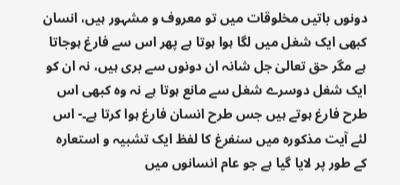دونوں باتیں مخلوقات میں تو معروف و مشہور ہیں، انسان کبھی ایک شغل میں لگا ہوا ہوتا ہے پھر اس سے فارغ ہوجاتا ہے مگر حق تعالیٰ جل شانہ ان دونوں سے بری ہیں، نہ ان کو ایک شغل دوسرے شغل سے مانع ہوتا ہے نہ وہ کبھی اس طرح فارغ ہوتے ہیں جس طرح انسان فارغ ہوا کرتا ہے۔- اس لئے آیت مذکورہ میں سنفرغ کا لفظ ایک تشبیہ و استعارہ کے طور پر لایا گیا ہے جو عام انسانوں میں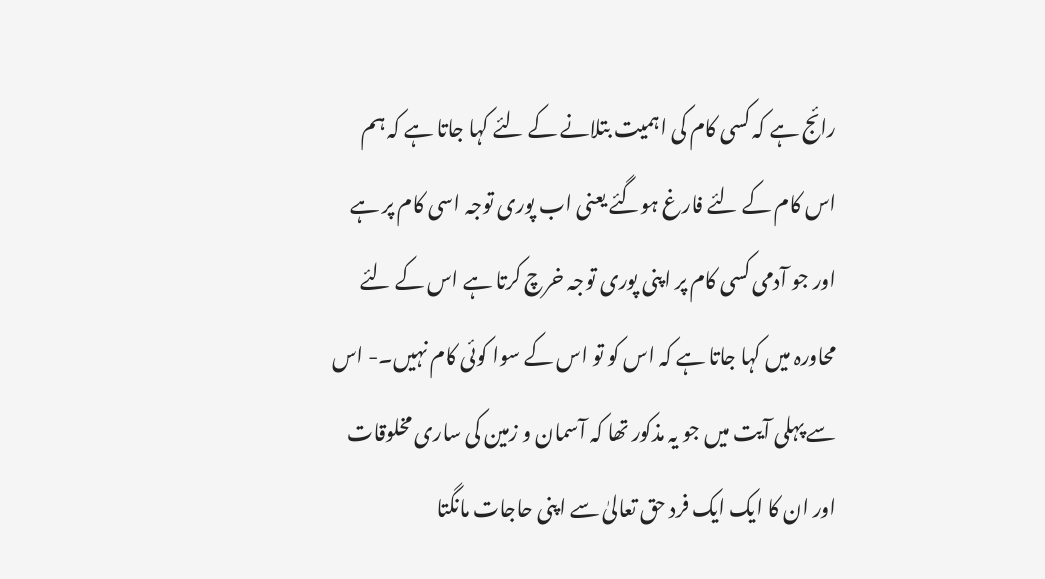رائج ہے کہ کسی کام کی اہمیت بتلانے کے لئے کہا جاتا ہے کہ ہم اس کام کے لئے فارغ ہوگئے یعنی اب پوری توجہ اسی کام پر ہے اور جو آدمی کسی کام پر اپنی پوری توجہ خرچ کرتا ہے اس کے لئے محاورہ میں کہا جاتا ہے کہ اس کو تو اس کے سوا کوئی کام نہیں۔- اس سے پہلی آیت میں جو یہ مذکور تھا کہ آسمان و زمین کی ساری مخلوقات اور ان کا ایک ایک فرد حق تعالیٰ سے اپنی حاجات مانگتا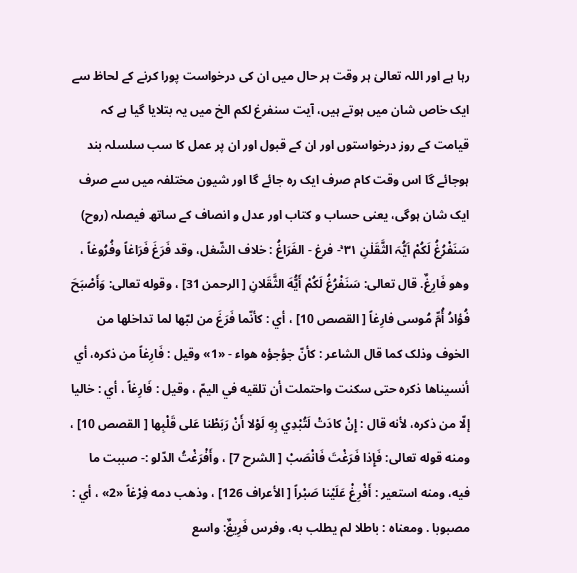رہا ہے اور اللہ تعالیٰ ہر وقت ہر حال میں ان کی درخواست پورا کرنے کے لحاظ سے ایک خاص شان میں ہوتے ہیں، آیت سنفرغ لکم الخ میں یہ بتلایا گیا ہے کہ قیامت کے روز درخواستوں اور ان کے قبول اور ان پر عمل کا سب سلسلہ بند ہوجائے گا اس وقت کام صرف ایک رہ جائے گا اور شیون مختلفہ میں سے صرف ایک شان ہوگی، یعنی حساب و کتاب اور عدل و انصاف کے ساتھ فیصلہ (روح)
سَنَفْرُغُ لَكُمْ اَيُّہَ الثَّقَلٰنِ ٣١ ۚ- فرغ - الفَرَاغُ : خلاف الشّغل، وقد فَرَغَ فَرَاغاً وفُرُوغاً ، وهو فَارِغٌ. قال تعالی: سَنَفْرُغُ لَكُمْ أَيُّهَ الثَّقَلانِ [ الرحمن 31] ، وقوله تعالی: وَأَصْبَحَ فُؤادُ أُمِّ مُوسی فارِغاً [ القصص 10] ، أي : كأنّما فَرَغَ من لبّها لما تداخلها من الخوف وذلک کما قال الشاعر : كأنّ جؤجؤه هواء - «1» وقیل : فَارِغاً من ذكره، أي أنسیناها ذكره حتی سکنت واحتملت أن تلقيه في الیمّ ، وقیل : فَارِغاً ، أي : خالیا إلّا من ذكره، لأنه قال : إِنْ كادَتْ لَتُبْدِي بِهِ لَوْلا أَنْ رَبَطْنا عَلى قَلْبِها [ القصص 10] ، ومنه قوله تعالی: فَإِذا فَرَغْتَ فَانْصَبْ [ الشرح 7] ، وأَفْرَغْتُ الدّلو :- صببت ما فيه، ومنه استعیر : أَفْرِغْ عَلَيْنا صَبْراً [ الأعراف 126] ، وذهب دمه فِرْغاً «2» ، أي : مصبوبا . ومعناه : باطلا لم يطلب به، وفرس فَرِيغٌ: واسع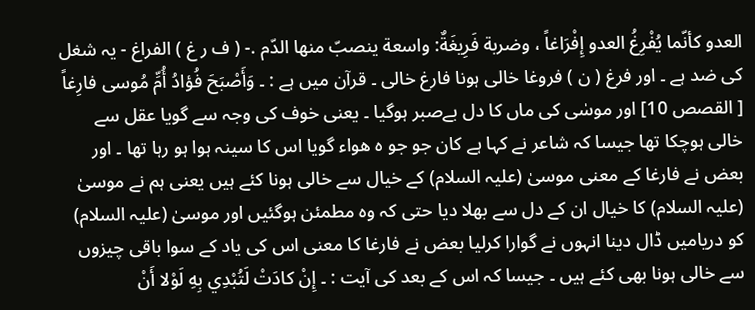العدو كأنّما يُفْرِغُ العدو إِفْرَاغاً ، وضربة فَرِيغَةٌ: واسعة ينصبّ منها الدّم .- ( ف ر غ ) الفراغ - یہ شغل کی ضد ہے ۔ اور فرغ ( ن ) فروغا خالی ہونا فارغ خالی ۔ قرآن میں ہے : ۔ وَأَصْبَحَ فُؤادُ أُمِّ مُوسی فارِغاً [ القصص 10] اور موسٰی کی ماں کا دل بےصبر ہوگیا ۔ یعنی خوف کی وجہ سے گویا عقل سے خالی ہوچکا تھا جیسا کہ شاعر نے کہا ہے کان جو جو ہ ھواء گویا اس کا سینہ ہوا ہو رہا تھا ۔ اور بعض نے فارغا کے معنی موسیٰ (علیہ السلام) کے خیال سے خالی ہونا کئے ہیں یعنی ہم نے موسیٰ (علیہ السلام) کا خیال ان کے دل سے بھلا دیا حتی کہ وہ مطمئن ہوگئیں اور موسیٰ (علیہ السلام) کو دریامیں ڈال دینا انہوں نے گوارا کرلیا بعض نے فارغا کا معنی اس کی یاد کے سوا باقی چیزوں سے خالی ہونا بھی کئے ہیں ۔ جیسا کہ اس کے بعد کی آیت : ۔ إِنْ كادَتْ لَتُبْدِي بِهِ لَوْلا أَنْ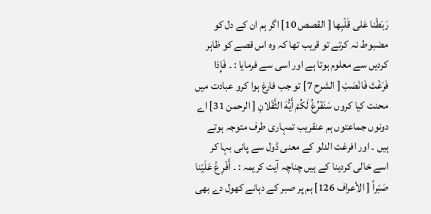رَبَطْنا عَلى قَلْبِها [ القصص 10] اگر ہم ان کے دل کو مضبوط نہ کرتے تو قریب تھا کہ وہ اس قصے کو ظاہر کردیں سے معلوم ہوتا ہے اور اسی سے فرمایا : ۔ فَإِذا فَرَغْتَ فَانْصَبْ [ الشرح 7] تو جب فارغ ہوا کرو عبادت میں محنت کیا کروں سَنَفْرُغُ لَكُمْ أَيُّهَ الثَّقَلانِ [ الرحمن 31] اے دونوں جماعتوں ہم عنقریب تمہاری طرف متوجہ ہوتے ہیں ۔ اور افرغت الدلو کے معنی ڈول سے پانی بہا کر اسے خالی کردینا کے ہیں چناچہ آیت کریمہ : ۔ أَفْرِغْ عَلَيْنا صَبْراً [ الأعراف 126] ہم پر صبر کے دہانے کھول دے بھی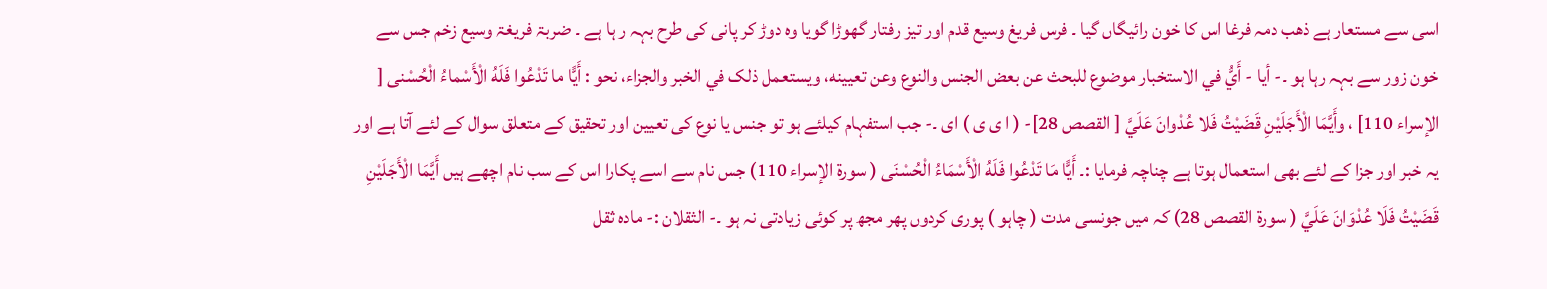اسی سے مستعار ہے ذھب دمہ فرغا اس کا خون رائیگاں گیا ۔ فرس فریغ وسیع قدم اور تیز رفتار گھوڑا گویا وہ دوڑ کر پانی کی طرح بہہ ر ہا ہے ۔ ضربۃ فریغۃ وسیع زخم جس سے خون زور سے بہہ رہا ہو ۔- أيا - أَيُّ في الاستخبار موضوع للبحث عن بعض الجنس والنوع وعن تعيينه، ويستعمل ذلک في الخبر والجزاء، نحو : أَيًّا ما تَدْعُوا فَلَهُ الْأَسْماءُ الْحُسْنى [ الإسراء 110] ، وأَيَّمَا الْأَجَلَيْنِ قَضَيْتُ فَلا عُدْوانَ عَلَيَّ [ القصص 28]- ( ا ی ی ) ای ۔- جب استفہام کیلئے ہو تو جنس یا نوع کی تعیین اور تحقیق کے متعلق سوال کے لئے آتا ہے اور یہ خبر اور جزا کے لئے بھی استعمال ہوتا ہے چناچہ فرمایا :۔ أَيًّا مَا تَدْعُوا فَلَهُ الْأَسْمَاءُ الْحُسْنَى ( سورة الإسراء 110) جس نام سے اسے پکارا اس کے سب نام اچھے ہیں أَيَّمَا الْأَجَلَيْنِ قَضَيْتُ فَلَا عُدْوَانَ عَلَيَّ ( سورة القصص 28) کہ میں جونسی مدت ( چاہو ) پوری کردوں پھر مجھ پر کوئی زیادتی نہ ہو ۔- الثقلان :- مادہ ثقل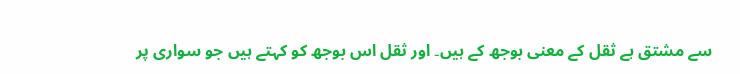سے مشتق ہے ثقل کے معنی بوجھ کے ہیں۔ اور ثقل اس بوجھ کو کہتے ہیں جو سواری پر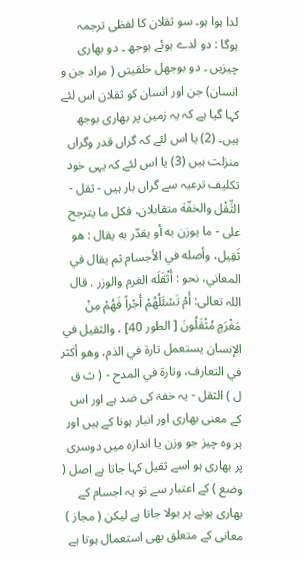لدا ہوا ہو۔ سو ثقلان کا لفظی ترجمہ ہوگا : دو لدے ہوئے بوجھ ۔ دو بھاری چیزیں ۔ دو بوجھل خلقیتں ( مراد جن و انسان) جن اور انسان کو ثقلان اس لئے کہا گیا ہے کہ یہ زمین پر بھاری بوجھ ہیں۔ (2) یا اس لئے کہ گراں قدر وگراں منزلت ہیں (3) یا اس لئے کہ یہی خود تکلیف ترعیہ سے گراں بار ہیں - ثقل - الثِّقْل والخفّة متقابلان، فکل ما يترجح علی - ما يوزن به أو يقدّر به يقال : هو ثَقِيل، وأصله في الأجسام ثم يقال في المعاني، نحو : أَثْقَلَه الغرم والوزر . قال اللہ تعالی: أَمْ تَسْئَلُهُمْ أَجْراً فَهُمْ مِنْ مَغْرَمٍ مُثْقَلُونَ [ الطور 40] ، والثقیل في الإنسان يستعمل تارة في الذم، وهو أكثر في التعارف، وتارة في المدح - ( ث ق ل ) الثقل - یہ خفۃ کی ضد ہے اور اس کے معنی بھاری اور انبار ہونا کے ہیں اور ہر وہ چیز جو وزن یا اندازہ میں دوسری پر بھاری ہو اسے ثقیل کہا جاتا ہے اصل ( وضع ) کے اعتبار سے تو یہ اجسام کے بھاری ہونے پر بولا جاتا ہے لیکن ( مجاز ) معانی کے متعلق بھی استعمال ہوتا ہے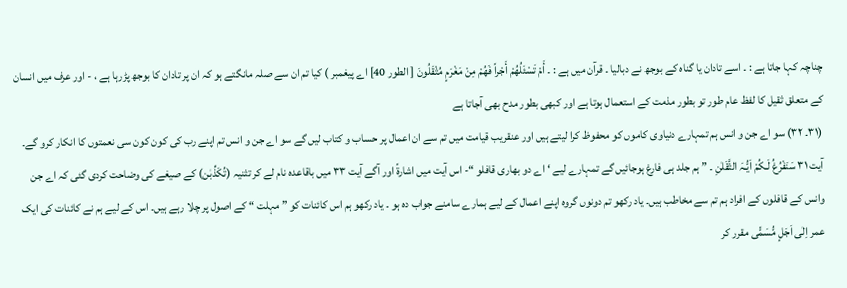چناچہ کہا جاتا ہے : ۔ اسے تادان یا گناہ کے بوجھ نے دبالیا ۔ قرآن میں ہے : ۔ أَمْ تَسْئَلُهُمْ أَجْراً فَهُمْ مِنْ مَغْرَمٍ مُثْقَلُونَ [ الطور 40] اے پیغمبر ) کیا تم ان سے صلہ مانگتے ہو کہ ان پر تادان کا بوجھ پڑرہا ہے ، - اور عرف میں انسان کے متعلق ثقیل کا لفظ عام طور تو بطور مذمت کے استعمال ہوتا ہے اور کبھی بطور مدح بھی آجاتا ہے
(٣١۔ ٣٢) سو اے جن و انس ہم تمہارے دنیاوی کاموں کو محفوظ کرا لیتے ہیں اور عنقریب قیامت میں تم سے ان اعمال پر حساب و کتاب لیں گے سو اے جن و انس تم اپنے رب کی کون کون سی نعمتوں کا انکار کرو گے۔
آیت ٣١ سَنَفْرُغُ لَـکُمْ اَیُّـہَ الثَّقَلٰنِ ۔ ” ہم جلد ہی فارغ ہوجائیں گے تمہارے لیے ‘ اے دو بھاری قافلو “- اس آیت میں اشارۃً اور آگے آیت ٣٣ میں باقاعدہ نام لے کر تثنیہ (تُکَذِّبٰن) کے صیغے کی وضاحت کردی گئی کہ اے جن وانس کے قافلوں کے افراد ہم تم سے مخاطب ہیں۔ یاد رکھو تم دونوں گروہ اپنے اعمال کے لیے ہمارے سامنے جواب دہ ہو ۔ یاد رکھو ہم اس کائنات کو ” مہلت “ کے اصول پر چلا رہے ہیں۔ اس کے لیے ہم نے کائنات کی ایک عمر اِلٰی اَجَلٍ مُّسَمًّی مقرر کر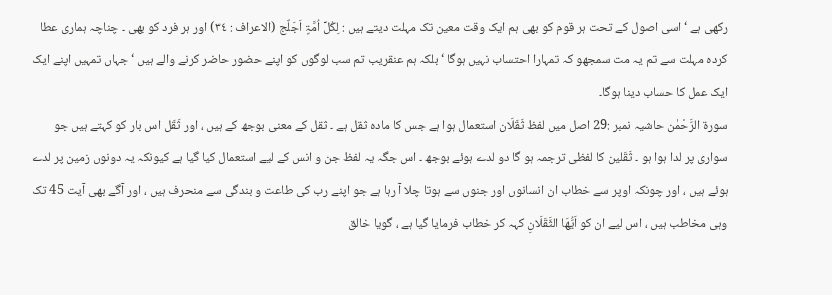رکھی ہے ‘ اسی اصول کے تحت ہر قوم کو بھی ہم ایک وقت معین تک مہلت دیتے ہیں : لِکُلِّ اُمَّۃٍ اَجَلٌج (الاعراف : ٣٤) اور ہر فرد کو بھی ۔ چناچہ ہماری عطا کردہ مہلت سے تم یہ مت سمجھو کہ تمہارا احتساب نہیں ہوگا ‘ بلکہ ہم عنقریب تم سب لوگوں کو اپنے حضور حاضر کرنے والے ہیں ‘ جہاں تمہیں اپنے ایک ایک عمل کا حساب دینا ہوگا۔
سورة الرَّحْمٰن حاشیہ نمبر :29 اصل میں لفظ ثَقَلَان استعمال ہوا ہے جس کا مادہ ثقل ہے ۔ ثقل کے معنی بوجھ کے ہیں ، اور ثَقَل اس بار کو کہتے ہیں جو سواری پر لدا ہوا ہو ۔ ثَقَلین کا لفظی ترجمہ ہو گا دو لدے ہوئے بوجھ ۔ اس جگہ یہ لفظ جن و انس کے لیے استعمال کیا گیا ہے کیونکہ یہ دونوں زمین پر لدے ہوئے ہیں ، اور چونکہ اوپر سے خطاب ان انسانوں اور جنوں سے ہوتا چلا آ رہا ہے جو اپنے رب کی طاعت و بندگی سے منحرف ہیں ، اور آگے بھی آیت 45 تک وہی مخاطب ہیں ، اس لیے ان کو اَیُّھَا الثَّقَلَانِ کہہ کر خطاب فرمایا گیا ہے ، گویا خالق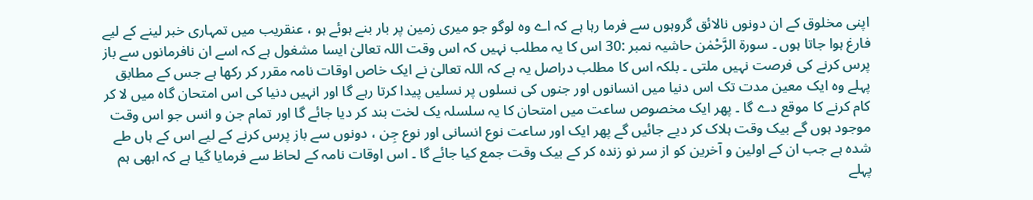اپنی مخلوق کے ان دونوں نالائق گروہوں سے فرما رہا ہے کہ اے وہ لوگو جو میری زمین پر بار بنے ہوئے ہو ، عنقریب میں تمہاری خبر لینے کے لیے فارغ ہوا جاتا ہوں ۔ سورة الرَّحْمٰن حاشیہ نمبر :30 اس کا یہ مطلب نہیں کہ اس وقت اللہ تعالیٰ ایسا مشغول ہے کہ اسے ان نافرمانوں سے باز پرس کرنے کی فرصت نہیں ملتی ۔ بلکہ اس کا مطلب دراصل یہ ہے کہ اللہ تعالیٰ نے ایک خاص اوقات نامہ مقرر کر رکھا ہے جس کے مطابق پہلے وہ ایک معین مدت تک اس دنیا میں انسانوں اور جنوں کی نسلوں پر نسلیں پیدا کرتا رہے گا اور انہیں دنیا کی اس امتحان گاہ میں لا کر کام کرنے کا موقع دے گا ۔ پھر ایک مخصوص ساعت میں امتحان کا یہ سلسلہ یک لخت بند کر دیا جائے گا اور تمام جن و انس جو اس وقت موجود ہوں گے بیک وقت ہلاک کر دیے جائیں گے پھر ایک اور ساعت نوع انسانی اور نوع جِن ، دونوں سے باز پرس کرنے کے لیے اس کے ہاں طے شدہ ہے جب ان کے اولین و آخرین کو از سر نو زندہ کر کے بیک وقت جمع کیا جائے گا ۔ اس اوقات نامہ کے لحاظ سے فرمایا گیا ہے کہ ابھی ہم پہلے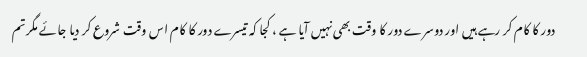دور کا کام کر رہے ہیں اور دوسرے دور کا وقت بھی نہیں آیا ہے ، کجا کہ تیسرے دور کا کام اس وقت شروع کر دیا جائے مگر تم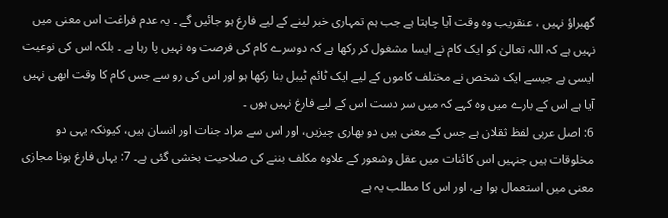گھبراؤ نہیں ، عنقریب وہ وقت آیا چاہتا ہے جب ہم تمہاری خبر لینے کے لیے فارغ ہو جائیں گے ۔ یہ عدم فراغت اس معنی میں نہیں ہے کہ اللہ تعالیٰ کو ایک کام نے ایسا مشغول کر رکھا ہے کہ دوسرے کام کی فرصت وہ نہیں پا رہا ہے ۔ بلکہ اس کی نوعیت ایسی ہے جیسے ایک شخص نے مختلف کاموں کے لیے ایک ٹائم ٹیبل بنا رکھا ہو اور اس کی رو سے جس کام کا وقت ابھی نہیں آیا ہے اس کے بارے میں وہ کہے کہ میں سر دست اس کے لیے فارغ نہیں ہوں ۔
6: اصل عربی لفظ ثقلان ہے جس کے معنی ہیں دو بھاری چیزیں، اور اس سے مراد جنات اور انسان ہیں، کیونکہ یہی دو مخلوقات ہیں جنہیں اس کائنات میں عقل وشعور کے علاوہ مکلف بننے کی صلاحیت بخشی گئی ہے۔ 7: یہاں فارغ ہونا مجازی معنی میں استعمال ہوا ہے، اور اس کا مطلب یہ ہے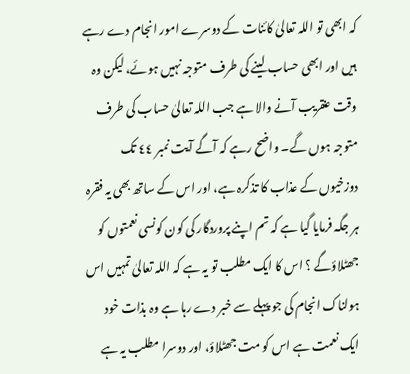کہ ابھی تو اللہ تعالیٰ کائنات کے دوسرے امور انجام دے رہے ہیں اور ابھی حساب لینے کی طرف متوجہ نہیں ہوئے، لیکن وہ وقت عنقریب آنے والا ہے جب اللہ تعالیٰ حساب کی طرف متوجہ ہوں گے۔ واضح رہے کہ آگے آیت نمبر ٤٤ تک دوزخیوں کے عذاب کا تذکرہ ہے، اور اس کے ساتھ بھی یہ فقرہ ہر جگہ فرمایا گیا ہے کہ تم اپنے پروردگار کی کون کونسی نعمتوں کو جھٹلاؤگے ؟ اس کا ایک مطلب تو یہ ہے کہ اللہ تعالیٰ تمہیں اس ہولناک انجام کی جو پہلے سے خبر دے رہا ہے وہ بذات خود ایک نعمت ہے اس کو مت جھٹلاؤ، اور دوسرا مطلب یہ ہے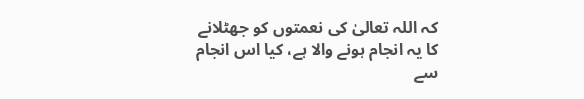کہ اللہ تعالیٰ کی نعمتوں کو جھٹلانے کا یہ انجام ہونے والا ہے، کیا اس انجام سے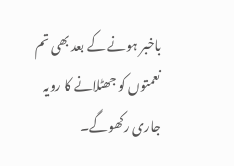باخبر ہونے کے بعد بھی تم نعمتوں کو جھٹلانے کا رویہ جاری رکھوگے۔